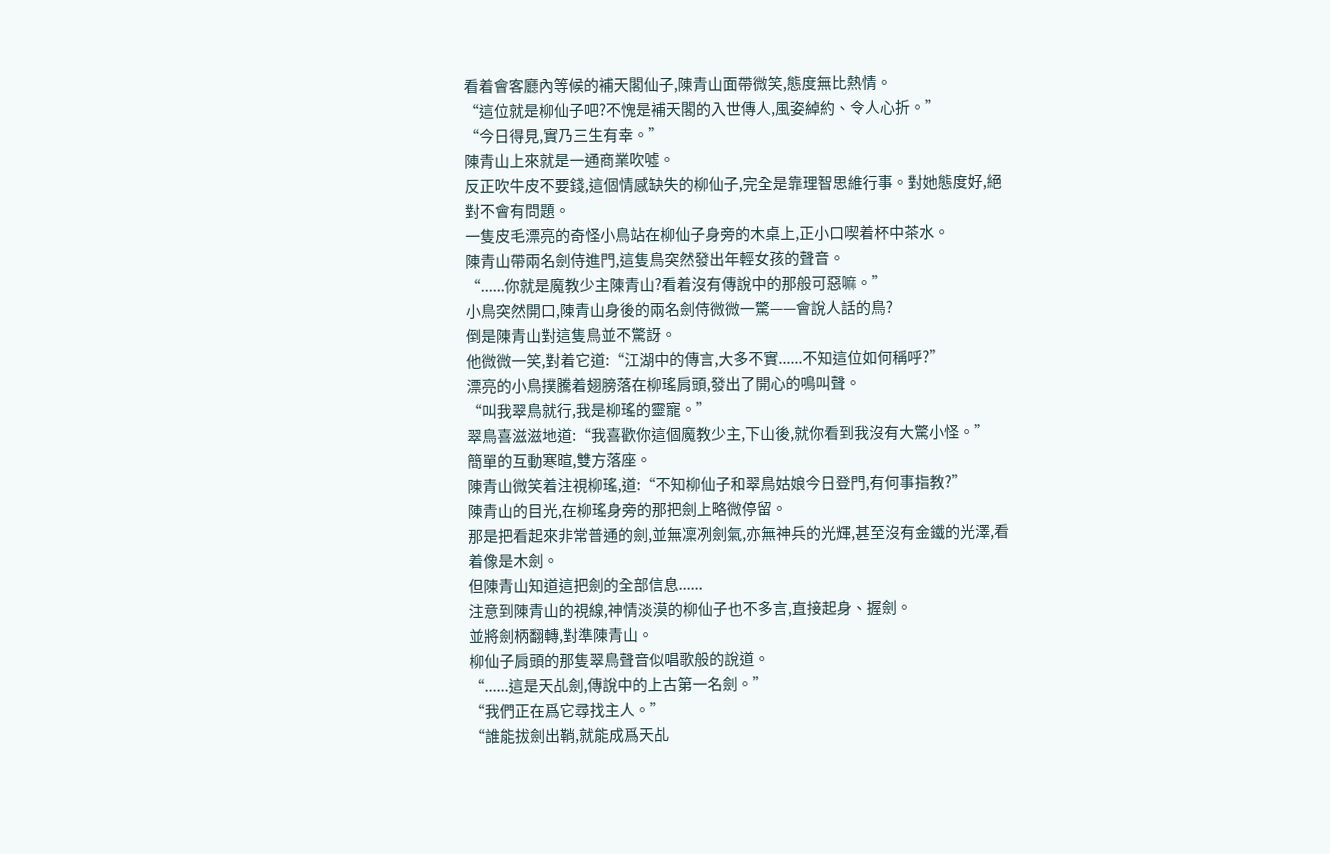看着會客廳內等候的補天閣仙子,陳青山面帶微笑,態度無比熱情。
“這位就是柳仙子吧?不愧是補天閣的入世傳人,風姿綽約、令人心折。”
“今日得見,實乃三生有幸。”
陳青山上來就是一通商業吹噓。
反正吹牛皮不要錢,這個情感缺失的柳仙子,完全是靠理智思維行事。對她態度好,絕對不會有問題。
一隻皮毛漂亮的奇怪小鳥站在柳仙子身旁的木桌上,正小口喫着杯中茶水。
陳青山帶兩名劍侍進門,這隻鳥突然發出年輕女孩的聲音。
“......你就是魔教少主陳青山?看着沒有傳說中的那般可惡嘛。”
小鳥突然開口,陳青山身後的兩名劍侍微微一驚——會說人話的鳥?
倒是陳青山對這隻鳥並不驚訝。
他微微一笑,對着它道:“江湖中的傳言,大多不實......不知這位如何稱呼?”
漂亮的小鳥撲騰着翅膀落在柳瑤肩頭,發出了開心的鳴叫聲。
“叫我翠鳥就行,我是柳瑤的靈寵。”
翠鳥喜滋滋地道:“我喜歡你這個魔教少主,下山後,就你看到我沒有大驚小怪。”
簡單的互動寒暄,雙方落座。
陳青山微笑着注視柳瑤,道:“不知柳仙子和翠鳥姑娘今日登門,有何事指教?”
陳青山的目光,在柳瑤身旁的那把劍上略微停留。
那是把看起來非常普通的劍,並無凜冽劍氣,亦無神兵的光輝,甚至沒有金鐵的光澤,看着像是木劍。
但陳青山知道這把劍的全部信息......
注意到陳青山的視線,神情淡漠的柳仙子也不多言,直接起身、握劍。
並將劍柄翻轉,對準陳青山。
柳仙子肩頭的那隻翠鳥聲音似唱歌般的說道。
“......這是天乩劍,傳說中的上古第一名劍。”
“我們正在爲它尋找主人。”
“誰能拔劍出鞘,就能成爲天乩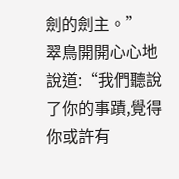劍的劍主。”
翠鳥開開心心地說道:“我們聽說了你的事蹟,覺得你或許有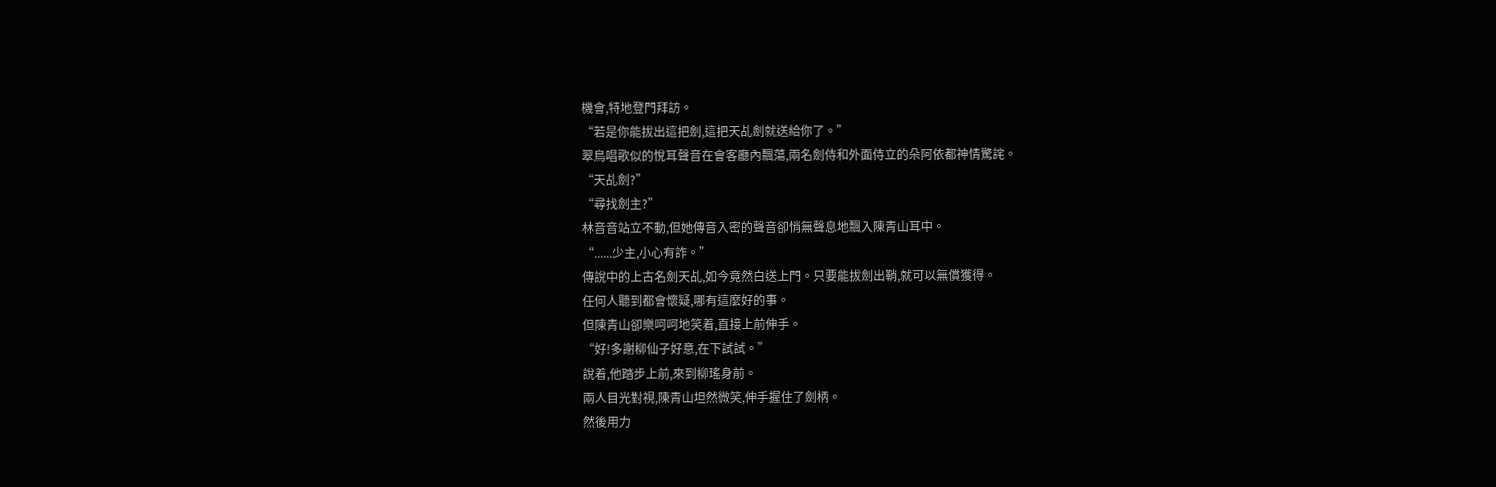機會,特地登門拜訪。
“若是你能拔出這把劍,這把天乩劍就送給你了。”
翠鳥唱歌似的悅耳聲音在會客廳內飄蕩,兩名劍侍和外面侍立的朵阿依都神情驚詫。
“天乩劍?”
“尋找劍主?”
林音音站立不動,但她傳音入密的聲音卻悄無聲息地飄入陳青山耳中。
“......少主,小心有詐。”
傳說中的上古名劍天乩,如今竟然白送上門。只要能拔劍出鞘,就可以無償獲得。
任何人聽到都會懷疑,哪有這麼好的事。
但陳青山卻樂呵呵地笑着,直接上前伸手。
“好!多謝柳仙子好意,在下試試。”
說着,他踏步上前,來到柳瑤身前。
兩人目光對視,陳青山坦然微笑,伸手握住了劍柄。
然後用力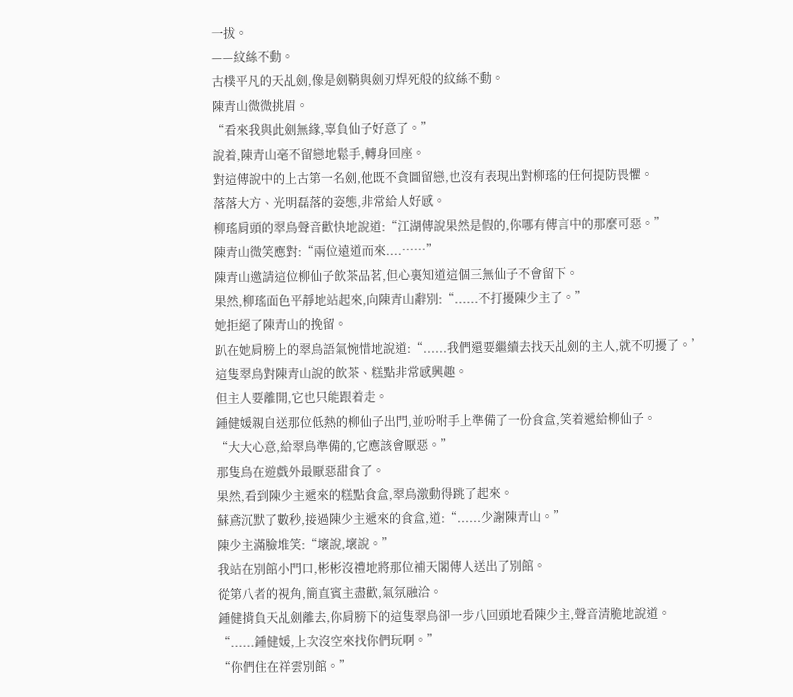一拔。
——紋絲不動。
古樸平凡的天乩劍,像是劍鞘與劍刃焊死般的紋絲不動。
陳青山微微挑眉。
“看來我與此劍無緣,辜負仙子好意了。”
說着,陳青山毫不留戀地鬆手,轉身回座。
對這傳說中的上古第一名劍,他既不貪圖留戀,也沒有表現出對柳瑤的任何提防畏懼。
落落大方、光明磊落的姿態,非常給人好感。
柳瑤肩頭的翠鳥聲音歡快地說道:“江湖傳說果然是假的,你哪有傳言中的那麼可惡。”
陳青山微笑應對:“兩位遠道而來....……”
陳青山邀請這位柳仙子飲茶品茗,但心裏知道這個三無仙子不會留下。
果然,柳瑤面色平靜地站起來,向陳青山辭別:“......不打擾陳少主了。”
她拒絕了陳青山的挽留。
趴在她肩膀上的翠鳥語氣惋惜地說道:“......我們還要繼續去找天乩劍的主人,就不叨擾了。’
這隻翠鳥對陳青山說的飲茶、糕點非常感興趣。
但主人要離開,它也只能跟着走。
鍾健媛親自送那位低熱的柳仙子出門,並吩咐手上準備了一份食盒,笑着遞給柳仙子。
“大大心意,給翠鳥準備的,它應該會厭惡。”
那隻鳥在遊戲外最厭惡甜食了。
果然,看到陳少主遞來的糕點食盒,翠鳥激動得跳了起來。
蘇鳶沉默了數秒,接過陳少主遞來的食盒,道:“......少謝陳青山。”
陳少主滿臉堆笑:“壞說,壞說。”
我站在別館小門口,彬彬沒禮地將那位補天閣傳人送出了別館。
從第八者的視角,簡直賓主盡歡,氣氛融洽。
鍾健揹負天乩劍離去,你肩膀下的這隻翠鳥卻一步八回頭地看陳少主,聲音清脆地說道。
“......鍾健媛,上次沒空來找你們玩啊。”
“你們住在祥雲別館。”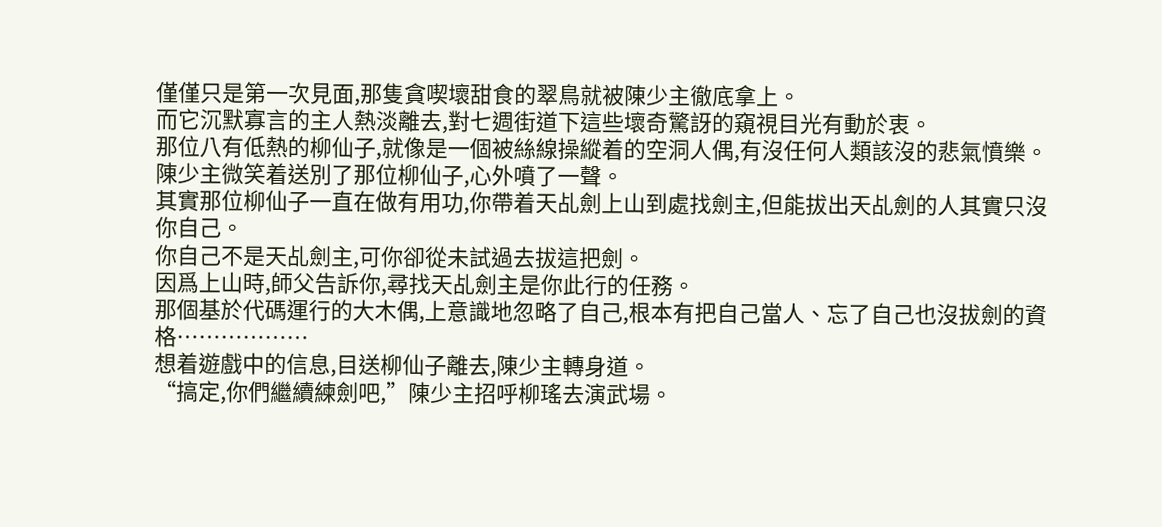僅僅只是第一次見面,那隻貪喫壞甜食的翠鳥就被陳少主徹底拿上。
而它沉默寡言的主人熱淡離去,對七週街道下這些壞奇驚訝的窺視目光有動於衷。
那位八有低熱的柳仙子,就像是一個被絲線操縱着的空洞人偶,有沒任何人類該沒的悲氣憤樂。
陳少主微笑着送別了那位柳仙子,心外噴了一聲。
其實那位柳仙子一直在做有用功,你帶着天乩劍上山到處找劍主,但能拔出天乩劍的人其實只沒你自己。
你自己不是天乩劍主,可你卻從未試過去拔這把劍。
因爲上山時,師父告訴你,尋找天乩劍主是你此行的任務。
那個基於代碼運行的大木偶,上意識地忽略了自己,根本有把自己當人、忘了自己也沒拔劍的資格………………
想着遊戲中的信息,目送柳仙子離去,陳少主轉身道。
“搞定,你們繼續練劍吧,”陳少主招呼柳瑤去演武場。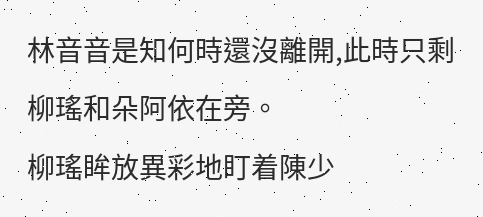林音音是知何時還沒離開,此時只剩柳瑤和朵阿依在旁。
柳瑤眸放異彩地盯着陳少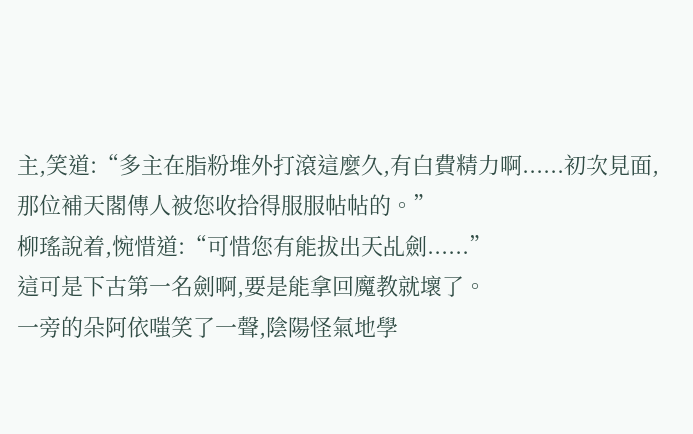主,笑道:“多主在脂粉堆外打滾這麼久,有白費精力啊......初次見面,那位補天閣傳人被您收拾得服服帖帖的。”
柳瑤說着,惋惜道:“可惜您有能拔出天乩劍......”
這可是下古第一名劍啊,要是能拿回魔教就壞了。
一旁的朵阿依嗤笑了一聲,陰陽怪氣地學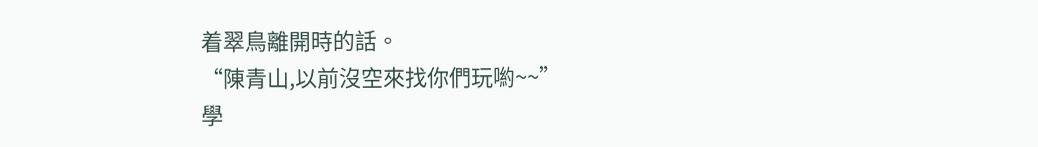着翠鳥離開時的話。
“陳青山,以前沒空來找你們玩喲~~”
學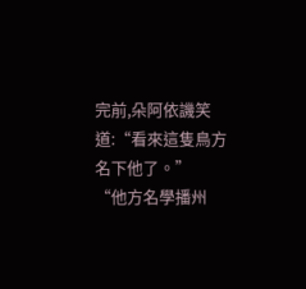完前,朵阿依譏笑道:“看來這隻鳥方名下他了。”
“他方名學播州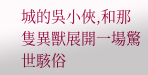城的吳小俠,和那隻異獸展開一場驚世駭俗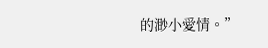的渺小愛情。”